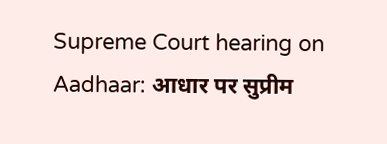Supreme Court hearing on Aadhaar: आधार पर सुप्रीम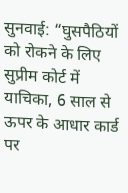सुनवाई: “घुसपैठियों को रोकने के लिए सुप्रीम कोर्ट में याचिका, 6 साल से ऊपर के आधार कार्ड पर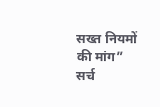सख्त नियमों की मांग”
सर्च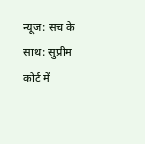न्यूज: सच के साथ: सुप्रीम कोर्ट में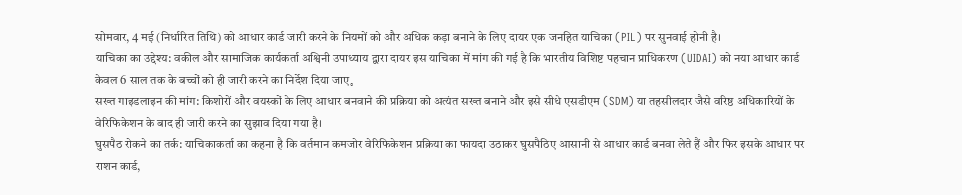सोमवार, 4 मई (निर्धारित तिथि) को आधार कार्ड जारी करने के नियमों को और अधिक कड़ा बनाने के लिए दायर एक जनहित याचिका (PIL) पर सुनवाई होनी है।
याचिका का उद्देश्य: वकील और सामाजिक कार्यकर्ता अश्विनी उपाध्याय द्वारा दायर इस याचिका में मांग की गई है कि भारतीय विशिष्ट पहचान प्राधिकरण (UIDAI) को नया आधार कार्ड केवल 6 साल तक के बच्चों को ही जारी करने का निर्देश दिया जाए。
सख्त गाइडलाइन की मांग: किशोरों और वयस्कों के लिए आधार बनवाने की प्रक्रिया को अत्यंत सख्त बनाने और इसे सीधे एसडीएम (SDM) या तहसीलदार जैसे वरिष्ठ अधिकारियों के वेरिफिकेशन के बाद ही जारी करने का सुझाव दिया गया है।
घुसपैठ रोकने का तर्क: याचिकाकर्ता का कहना है कि वर्तमान कमजोर वेरिफिकेशन प्रक्रिया का फायदा उठाकर घुसपैठिए आसानी से आधार कार्ड बनवा लेते हैं और फिर इसके आधार पर राशन कार्ड,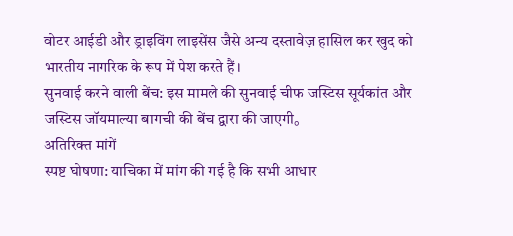वोटर आईडी और ड्राइविंग लाइसेंस जैसे अन्य दस्तावेज़ हासिल कर खुद को भारतीय नागरिक के रूप में पेश करते हैं।
सुनवाई करने वाली बेंच: इस मामले की सुनवाई चीफ जस्टिस सूर्यकांत और जस्टिस जॉयमाल्या बागची की बेंच द्वारा की जाएगी。
अतिरिक्त मांगें
स्पष्ट घोषणा: याचिका में मांग की गई है कि सभी आधार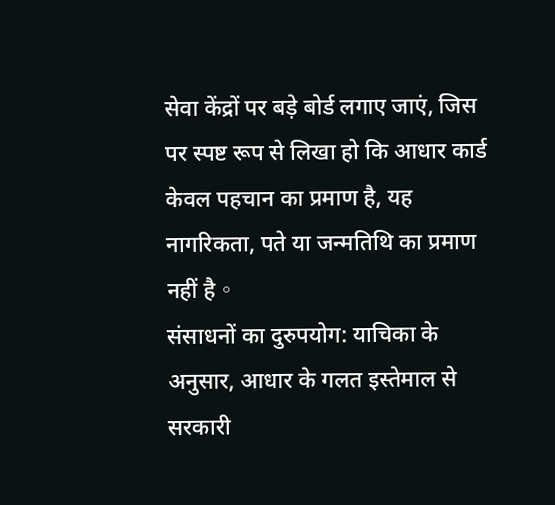सेवा केंद्रों पर बड़े बोर्ड लगाए जाएं, जिस पर स्पष्ट रूप से लिखा हो कि आधार कार्ड केवल पहचान का प्रमाण है, यह नागरिकता, पते या जन्मतिथि का प्रमाण नहीं है。
संसाधनों का दुरुपयोग: याचिका के अनुसार, आधार के गलत इस्तेमाल से सरकारी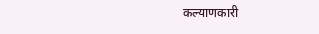कल्याणकारी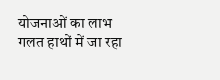योजनाओं का लाभ गलत हाथों में जा रहा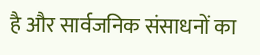है और सार्वजनिक संसाधनों का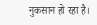नुकसान हो रहा है।